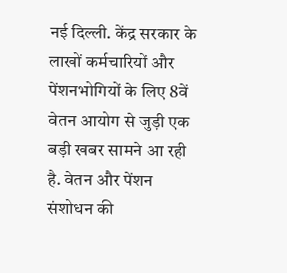नई दिल्ली. केंद्र सरकार के लाखों कर्मचारियों और पेंशनभोगियों के लिए 8वें वेतन आयोग से जुड़ी एक बड़ी खबर सामने आ रही है. वेतन और पेंशन संशोधन की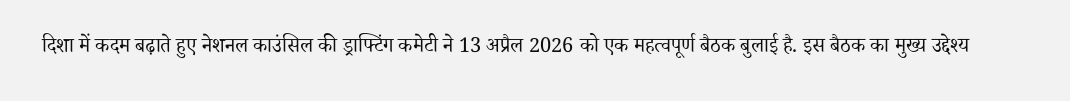दिशा में कदम बढ़ाते हुए नेशनल काउंसिल की ड्राफ्टिंग कमेटी ने 13 अप्रैल 2026 को एक महत्वपूर्ण बैठक बुलाई है. इस बैठक का मुख्य उद्देश्य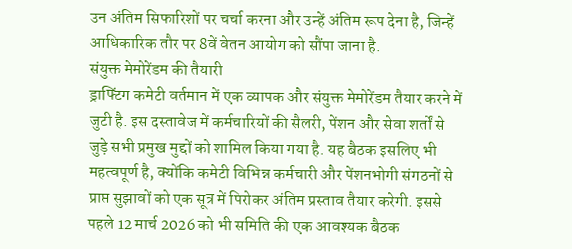उन अंतिम सिफारिशों पर चर्चा करना और उन्हें अंतिम रूप देना है, जिन्हें आधिकारिक तौर पर 8वें वेतन आयोग को सौंपा जाना है.
संयुक्त मेमोरेंडम की तैयारी
ड्राफ्टिंग कमेटी वर्तमान में एक व्यापक और संयुक्त मेमोरेंडम तैयार करने में जुटी है. इस दस्तावेज में कर्मचारियों की सैलरी, पेंशन और सेवा शर्तों से जुड़े सभी प्रमुख मुद्दों को शामिल किया गया है. यह बैठक इसलिए भी महत्वपूर्ण है, क्योंकि कमेटी विभिन्न कर्मचारी और पेंशनभोगी संगठनों से प्राप्त सुझावों को एक सूत्र में पिरोकर अंतिम प्रस्ताव तैयार करेगी. इससे पहले 12 मार्च 2026 को भी समिति की एक आवश्यक बैठक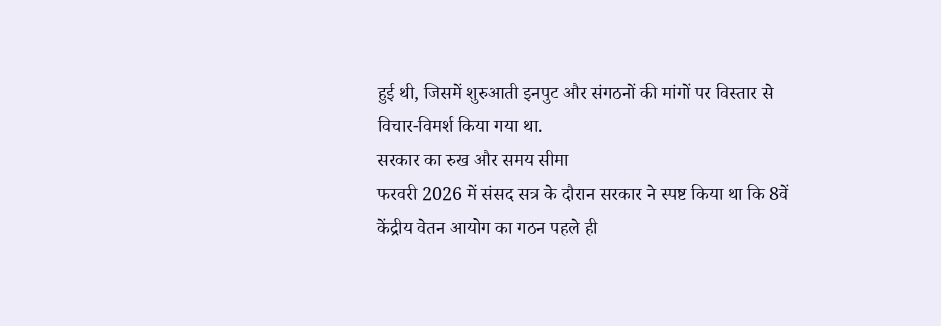हुई थी, जिसमें शुरुआती इनपुट और संगठनों की मांगों पर विस्तार से विचार-विमर्श किया गया था.
सरकार का रुख और समय सीमा
फरवरी 2026 में संसद सत्र के दौरान सरकार ने स्पष्ट किया था कि 8वें केंद्रीय वेतन आयोग का गठन पहले ही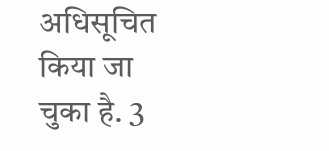अधिसूचित किया जा चुका है. 3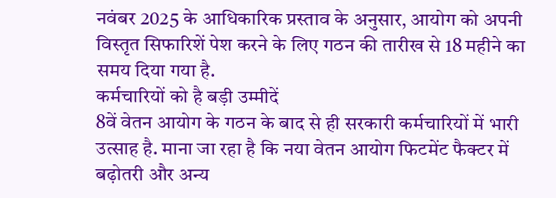नवंबर 2025 के आधिकारिक प्रस्ताव के अनुसार, आयोग को अपनी विस्तृत सिफारिशें पेश करने के लिए गठन की तारीख से 18 महीने का समय दिया गया है.
कर्मचारियों को है बड़ी उम्मीदें
8वें वेतन आयोग के गठन के बाद से ही सरकारी कर्मचारियों में भारी उत्साह है. माना जा रहा है कि नया वेतन आयोग फिटमेंट फैक्टर में बढ़ोतरी और अन्य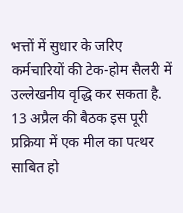भत्तों में सुधार के जरिए कर्मचारियों की टेक-होम सैलरी में उल्लेखनीय वृद्धि कर सकता है. 13 अप्रैल की बैठक इस पूरी प्रक्रिया में एक मील का पत्थर साबित हो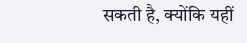सकती है, क्योंकि यहीं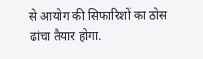से आयोग की सिफारिशों का ठोस ढांचा तैयार होगा.